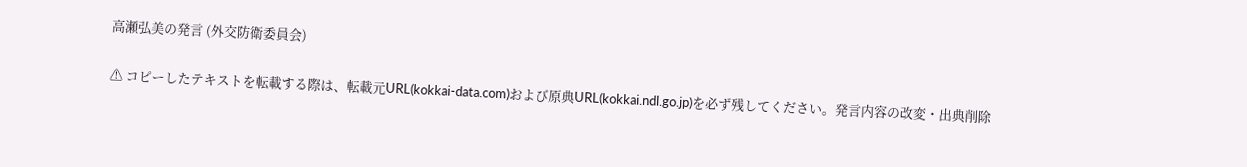高瀬弘美の発言 (外交防衛委員会)

⚠ コピーしたテキストを転載する際は、転載元URL(kokkai-data.com)および原典URL(kokkai.ndl.go.jp)を必ず残してください。発言内容の改変・出典削除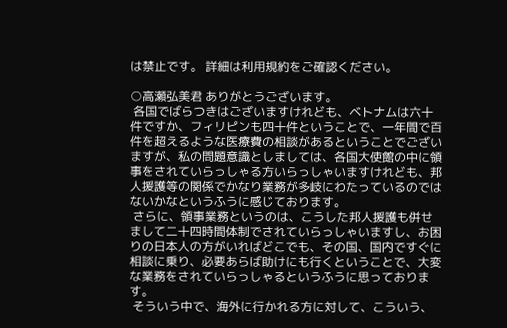は禁止です。 詳細は利用規約をご確認ください。

○高瀬弘美君 ありがとうございます。
 各国でばらつきはございますけれども、ベトナムは六十件ですか、フィリピンも四十件ということで、一年間で百件を超えるような医療費の相談があるということでございますが、私の問題意識としましては、各国大使館の中に領事をされていらっしゃる方いらっしゃいますけれども、邦人援護等の関係でかなり業務が多岐にわたっているのではないかなというふうに感じております。
 さらに、領事業務というのは、こうした邦人援護も併せまして二十四時間体制でされていらっしゃいますし、お困りの日本人の方がいればどこでも、その国、国内ですぐに相談に乗り、必要あらば助けにも行くということで、大変な業務をされていらっしゃるというふうに思っております。
 そういう中で、海外に行かれる方に対して、こういう、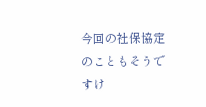今回の社保協定のこともそうですけ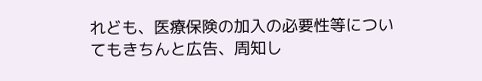れども、医療保険の加入の必要性等についてもきちんと広告、周知し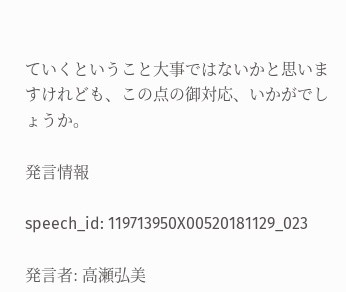ていくということ大事ではないかと思いますけれども、この点の御対応、いかがでしょうか。

発言情報

speech_id: 119713950X00520181129_023

発言者: 高瀬弘美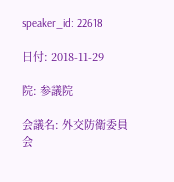speaker_id: 22618

日付: 2018-11-29

院: 参議院

会議名: 外交防衛委員会